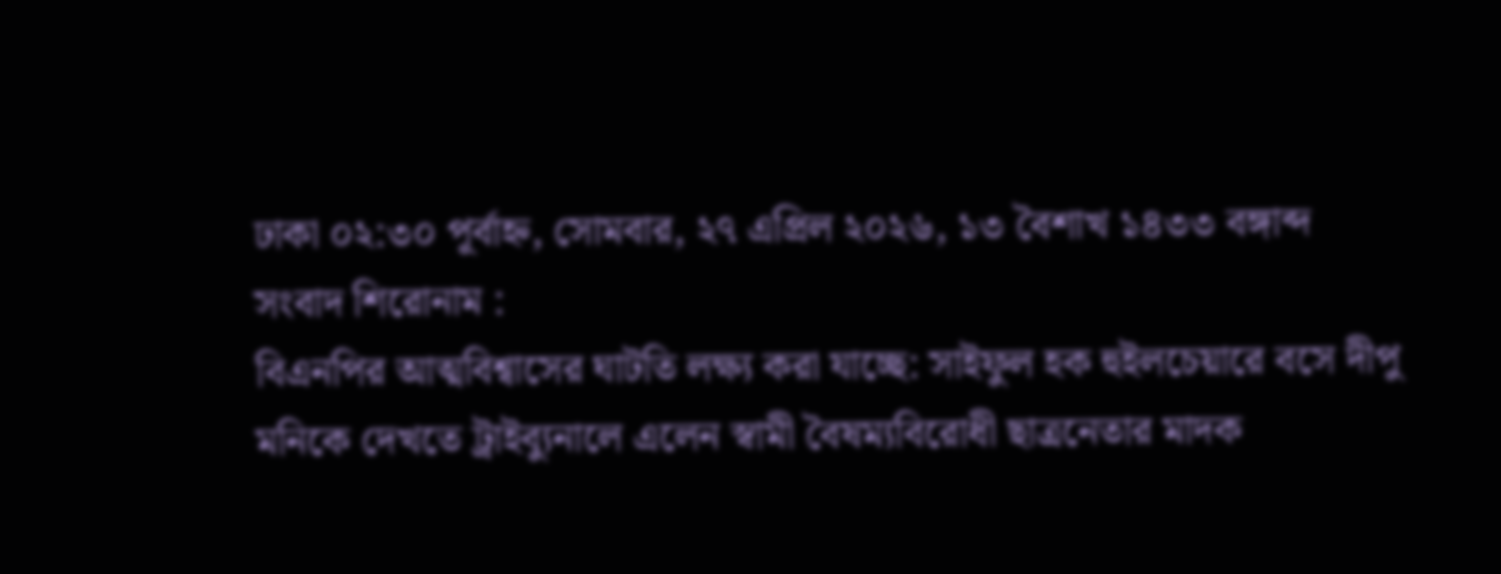ঢাকা ০২:৩০ পূর্বাহ্ন, সোমবার, ২৭ এপ্রিল ২০২৬, ১৩ বৈশাখ ১৪৩৩ বঙ্গাব্দ
সংবাদ শিরোনাম :
বিএনপির আত্মবিশ্বাসের ঘাটতি লক্ষ্য করা যাচ্ছে: সাইফুল হক হুইলচেয়ারে বসে দীপু মনিকে দেখতে ট্রাইব্যুনালে এলেন স্বামী বৈষম্যবিরোধী ছাত্রনেতার মাদক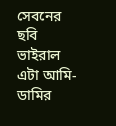সেবনের ছবি ভাইরাল এটা আমি-ডামির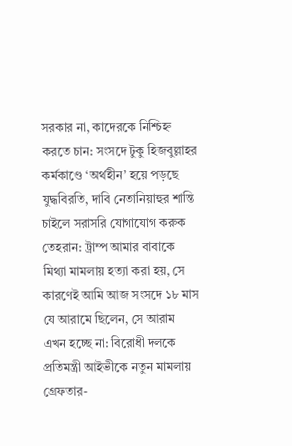সরকার না, কাদেরকে নিশ্চিহ্ন করতে চান: সংসদে টুকু হিজবুল্লাহর কর্মকাণ্ডে ‘অর্থহীন’ হয়ে পড়ছে যুদ্ধবিরতি, দাবি নেতানিয়াহুর শান্তি চাইলে সরাসরি যোগাযোগ করুক তেহরান: ট্রাম্প আমার বাবাকে মিথ্যা মামলায় হত্যা করা হয়, সে কারণেই আমি আজ সংসদে ১৮ মাস যে আরামে ছিলেন, সে আরাম এখন হচ্ছে না: বিরোধী দলকে প্রতিমন্ত্রী আইভীকে নতুন মামলায় গ্রেফতার-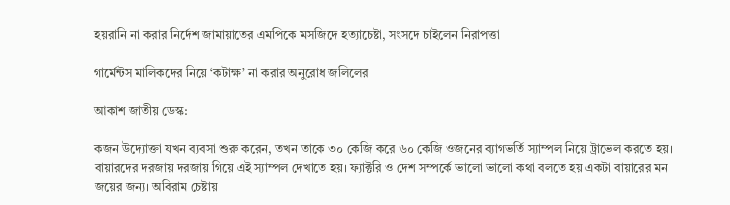হয়রানি না করার নির্দেশ জামায়াতের এমপিকে মসজিদে হত্যাচেষ্টা, সংসদে চাইলেন নিরাপত্তা

গার্মেন্টস মালিকদের নিয়ে ‘কটাক্ষ’ না করার অনুরোধ জলিলের

আকাশ জাতীয় ডেস্ক:

কজন উদ্যোক্তা যখন ব্যবসা শুরু করেন, তখন তাকে ৩০ কেজি করে ৬০ কেজি ওজনের ব্যাগভর্তি স্যাম্পল নিয়ে ট্রাভেল করতে হয়। বায়ারদের দরজায় দরজায় গিয়ে এই স্যাম্পল দেখাতে হয়। ফ্যাক্টরি ও দেশ সম্পর্কে ভালো ভালো কথা বলতে হয় একটা বায়ারের মন জয়ের জন্য। অবিরাম চেষ্টায়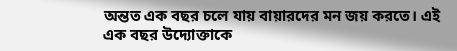অন্তত এক বছর চলে যায় বায়ারদের মন জয় করতে। এই এক বছর উদ্যোক্তাকে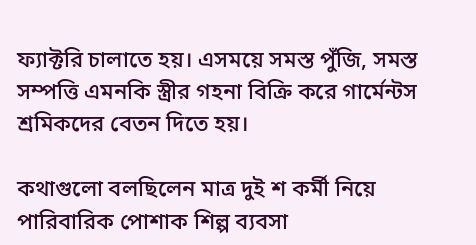ফ্যাক্টরি চালাতে হয়। এসময়ে সমস্ত পুঁজি, সমস্ত সম্পত্তি এমনকি স্ত্রীর গহনা বিক্রি করে গার্মেন্টস শ্রমিকদের বেতন দিতে হয়।

কথাগুলো বলছিলেন মাত্র দুই শ কর্মী নিয়ে পারিবারিক পোশাক শিল্প ব্যবসা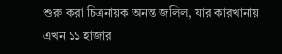শুরু করা চিত্রনায়ক অনন্ত জলিল, যার কারখানায় এখন ১১ হাজার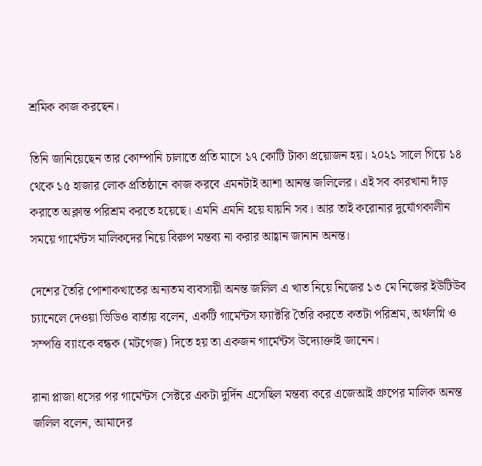শ্রমিক কাজ করছেন।

তিনি জানিয়েছেন তার কোম্পানি চালাতে প্রতি মাসে ১৭ কোটি টাকা প্রয়োজন হয়। ২০২১ সালে গিয়ে ১৪ থেকে ১৫ হাজার লোক প্রতিষ্ঠানে কাজ করবে এমনটাই আশা আনন্ত জলিলের। এই সব কারখানা দাঁড় করাতে অক্লান্ত পরিশ্রম করতে হয়েছে। এমনি এমনি হয়ে যায়নি সব। আর তাই করোনার দুর্যোগকালীন সময়ে গার্মেন্টস মালিকদের নিয়ে বিরুপ মন্তব্য না করার আহ্বান জানান অনন্ত।

দেশের তৈরি পোশাকখাতের অন্যতম ব্যবসায়ী অনন্ত জলিল এ খাত নিয়ে নিজের ১৩ মে নিজের ইউটিউব চ্যানেলে দেওয়া ভিডিও বার্তায় বলেন, একটি গার্মেন্টস ফ্যাক্টরি তৈরি করতে কতটা পরিশ্রম, অর্থলগ্নি ও সম্পত্তি ব্যাংকে বন্ধক (মটগেজ) দিতে হয় তা একজন গার্মেন্টস উদ্যোক্তাই জানেন।

রানা প্লাজা ধসের পর গার্মেন্টস সেক্টরে একটা দুর্দিন এসেছিল মন্তব্য করে এজেআই গ্রুপের মালিক অনন্ত জলিল বলেন, আমাদের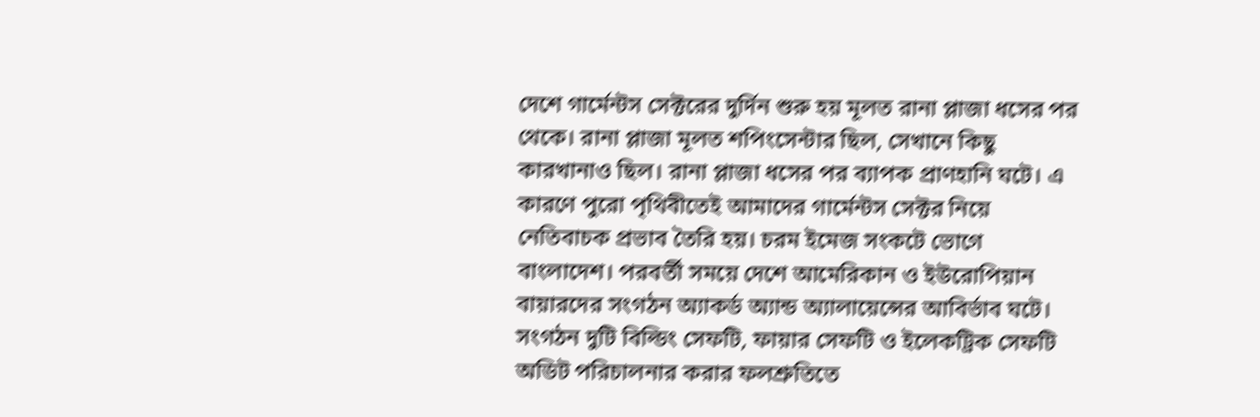দেশে গার্মেন্টস সেক্টরের দুর্দিন শুরু হয় মূলত রানা প্লাজা ধসের পর থেকে। রানা প্লাজা মূলত শপিংসেন্টার ছিল, সেখানে কিছু কারখানাও ছিল। রানা প্লাজা ধসের পর ব্যাপক প্রাণহানি ঘটে। এ কারণে পুরো পৃথিবীতেই আমাদের গার্মেন্টস সেক্টর নিয়ে নেতিবাচক প্রভাব তৈরি হয়। চরম ইমেজ সংকটে ভোগে বাংলাদেশ। পরবর্তী সময়ে দেশে আমেরিকান ও ইউরোপিয়ান বায়ারদের সংগঠন অ্যাকর্ড অ্যান্ড অ্যালায়েন্সের আবির্ভাব ঘটে। সংগঠন দুটি বিল্ডিং সেফটি, ফায়ার সেফটি ও ইলেকট্রিক সেফটি অডিট পরিচালনার করার ফলশ্রুতিতে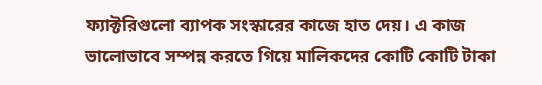ফ্যাক্টরিগুলো ব্যাপক সংস্কারের কাজে হাত দেয়। এ কাজ ভালোভাবে সম্পন্ন করতে গিয়ে মালিকদের কোটি কোটি টাকা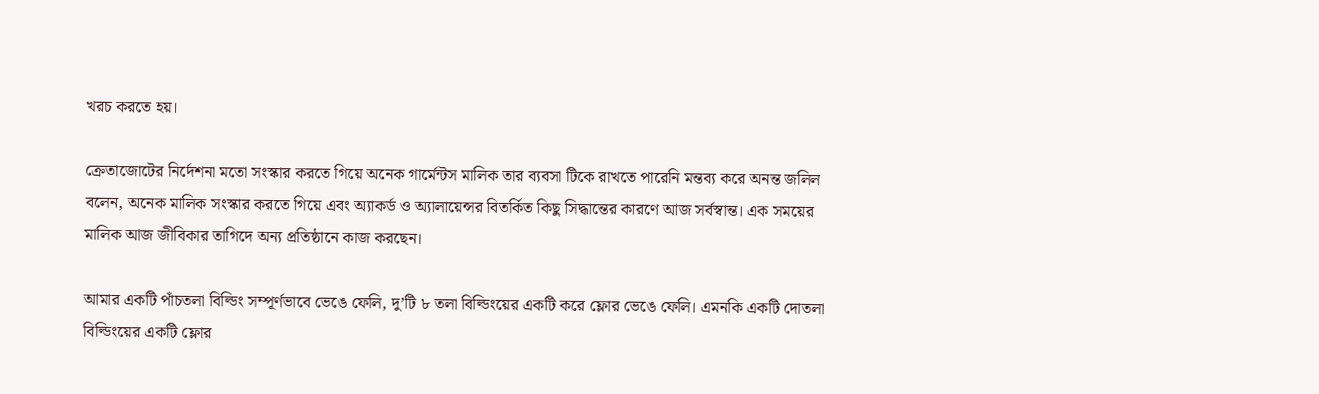খরচ করতে হয়।

ক্রেতাজোটের নির্দেশনা মতো সংস্কার করতে গিয়ে অনেক গার্মেন্টস মালিক তার ব্যবসা টিকে রাখতে পারেনি মন্তব্য করে অনন্ত জলিল বলেন, অনেক মালিক সংস্কার করতে গিয়ে এবং অ্যাকর্ড ও অ্যালায়েন্সর বিতর্কিত কিছু সিদ্ধান্তের কারণে আজ সর্বস্বান্ত। এক সময়ের মালিক আজ জীবিকার তাগিদে অন্য প্রতিষ্ঠানে কাজ করছেন।

আমার একটি পাঁচতলা বিল্ডিং সম্পূর্ণভাবে ভেঙে ফেলি, দু’টি ৮ তলা বিল্ডিংয়ের একটি করে ফ্লোর ভেঙে ফেলি। এমনকি একটি দোতলা বিল্ডিংয়ের একটি ফ্লোর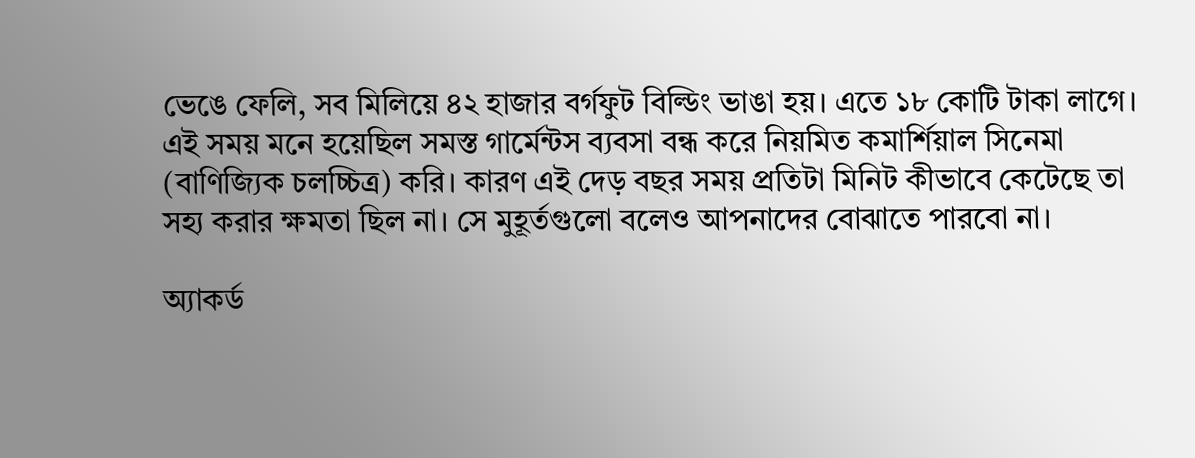ভেঙে ফেলি, সব মিলিয়ে ৪২ হাজার বর্গফুট বিল্ডিং ভাঙা হয়। এতে ১৮ কোটি টাকা লাগে। এই সময় মনে হয়েছিল সমস্ত গার্মেন্টস ব্যবসা বন্ধ করে নিয়মিত কমার্শিয়াল সিনেমা (বাণিজ্যিক চলচ্চিত্র) করি। কারণ এই দেড় বছর সময় প্রতিটা মিনিট কীভাবে কেটেছে তা সহ্য করার ক্ষমতা ছিল না। সে মুহূর্তগুলো বলেও আপনাদের বোঝাতে পারবো না।

অ্যাকর্ড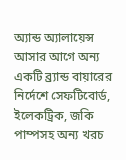অ্যান্ড অ্যালায়েন্স আসার আগে অন্য একটি ব্র্যান্ড বায়ারের নির্দেশে সেফটিবোর্ড, ইলেকট্রিক, জকি পাম্পসহ অন্য খরচ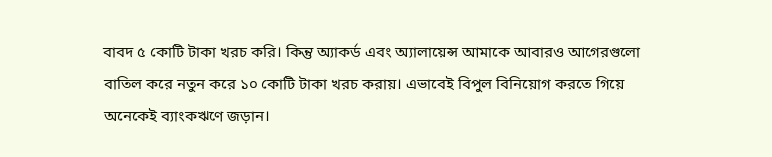বাবদ ৫ কোটি টাকা খরচ করি। কিন্তু অ্যাকর্ড এবং অ্যালায়েন্স আমাকে আবারও আগেরগুলো বাতিল করে নতুন করে ১০ কোটি টাকা খরচ করায়। এভাবেই বিপুল বিনিয়োগ করতে গিয়ে অনেকেই ব্যাংকঋণে জড়ান।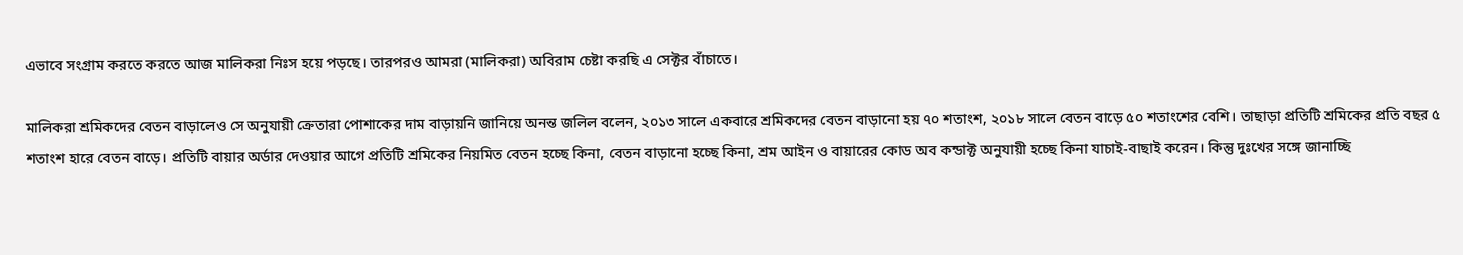এভাবে সংগ্রাম করতে করতে আজ মালিকরা নিঃস হয়ে পড়ছে। তারপরও আমরা (মালিকরা) অবিরাম চেষ্টা করছি এ সেক্টর বাঁচাতে।

মালিকরা শ্রমিকদের বেতন বাড়ালেও সে অনুযায়ী ক্রেতারা পোশাকের দাম বাড়ায়নি জানিয়ে অনন্ত জলিল বলেন, ২০১৩ সালে একবারে শ্রমিকদের বেতন বাড়ানো হয় ৭০ শতাংশ, ২০১৮ সালে বেতন বাড়ে ৫০ শতাংশের বেশি। তাছাড়া প্রতিটি শ্রমিকের প্রতি বছর ৫ শতাংশ হারে বেতন বাড়ে। প্রতিটি বায়ার অর্ডার দেওয়ার আগে প্রতিটি শ্রমিকের নিয়মিত বেতন হচ্ছে কিনা, বেতন বাড়ানো হচ্ছে কিনা, শ্রম আইন ও বায়ারের কোড অব কন্ডাক্ট অনুযায়ী হচ্ছে কিনা যাচাই-বাছাই করেন। কিন্তু দুঃখের সঙ্গে জানাচ্ছি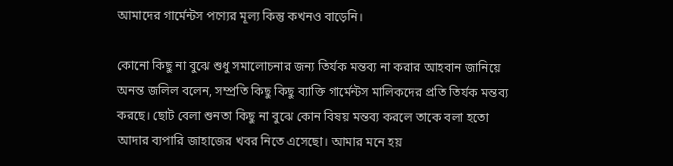আমাদের গার্মেন্টস পণ্যের মূল্য কিন্তু কখনও বাড়েনি।

কোনো কিছু না বুঝে শুধু সমালোচনার জন্য তির্যক মন্তব্য না করার আহবান জানিয়ে অনন্ত জলিল বলেন, সম্প্রতি কিছু কিছু ব্যাক্তি গার্মেন্টস মালিকদের প্রতি তির্যক মন্তব্য করছে। ছোট বেলা শুনতা কিছু না বুঝে কোন বিষয় মন্তব্য করলে তাকে বলা হতো আদার ব্যপারি জাহাজের খবর নিতে এসেছো। আমার মনে হয়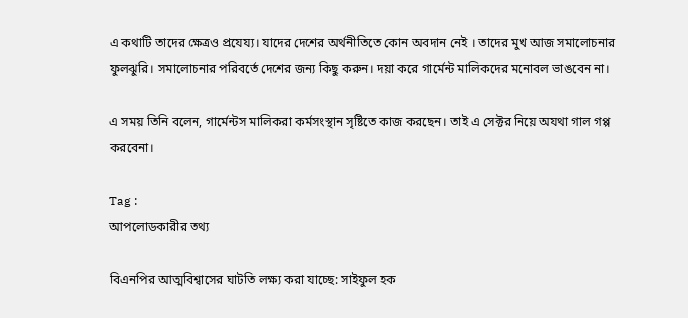এ কথাটি তাদের ক্ষেত্রও প্রযেয্য। যাদের দেশের অর্থনীতিতে কোন অবদান নেই । তাদের মুখ আজ সমালোচনার ফুলঝুরি। সমালোচনার পরিবর্তে দেশের জন্য কিছু করুন। দয়া করে গার্মেন্ট মালিকদের মনোবল ভাঙবেন না।

এ সময় তিনি বলেন, গার্মেন্টস মালিকরা কর্মসংস্থান সৃষ্টিতে কাজ করছেন। তাই এ সেক্টর নিয়ে অযথা গাল গপ্প করবেনা।

Tag :
আপলোডকারীর তথ্য

বিএনপির আত্মবিশ্বাসের ঘাটতি লক্ষ্য করা যাচ্ছে: সাইফুল হক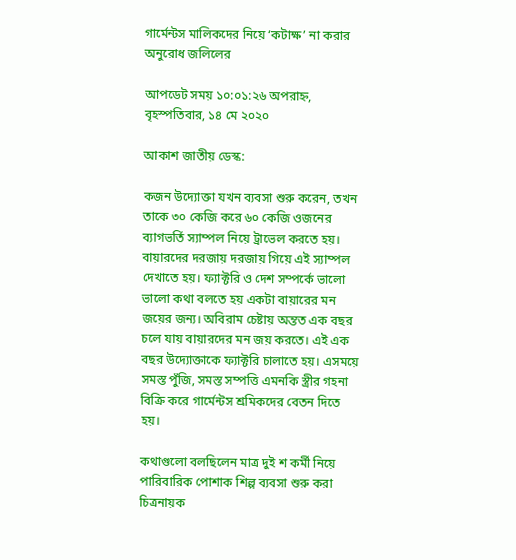গার্মেন্টস মালিকদের নিয়ে ‘কটাক্ষ’ না করার অনুরোধ জলিলের

আপডেট সময় ১০:০১:২৬ অপরাহ্ন, বৃহস্পতিবার, ১৪ মে ২০২০

আকাশ জাতীয় ডেস্ক:

কজন উদ্যোক্তা যখন ব্যবসা শুরু করেন, তখন তাকে ৩০ কেজি করে ৬০ কেজি ওজনের ব্যাগভর্তি স্যাম্পল নিয়ে ট্রাভেল করতে হয়। বায়ারদের দরজায় দরজায় গিয়ে এই স্যাম্পল দেখাতে হয়। ফ্যাক্টরি ও দেশ সম্পর্কে ভালো ভালো কথা বলতে হয় একটা বায়ারের মন জয়ের জন্য। অবিরাম চেষ্টায় অন্তত এক বছর চলে যায় বায়ারদের মন জয় করতে। এই এক বছর উদ্যোক্তাকে ফ্যাক্টরি চালাতে হয়। এসময়ে সমস্ত পুঁজি, সমস্ত সম্পত্তি এমনকি স্ত্রীর গহনা বিক্রি করে গার্মেন্টস শ্রমিকদের বেতন দিতে হয়।

কথাগুলো বলছিলেন মাত্র দুই শ কর্মী নিয়ে পারিবারিক পোশাক শিল্প ব্যবসা শুরু করা চিত্রনায়ক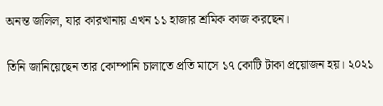অনন্ত জলিল, যার কারখানায় এখন ১১ হাজার শ্রমিক কাজ করছেন।

তিনি জানিয়েছেন তার কোম্পানি চালাতে প্রতি মাসে ১৭ কোটি টাকা প্রয়োজন হয়। ২০২১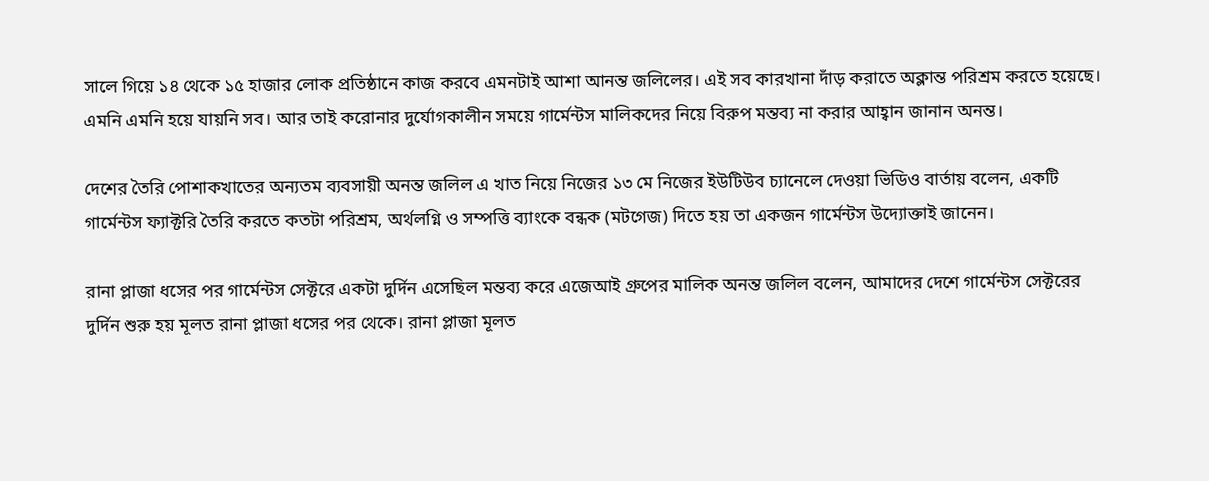সালে গিয়ে ১৪ থেকে ১৫ হাজার লোক প্রতিষ্ঠানে কাজ করবে এমনটাই আশা আনন্ত জলিলের। এই সব কারখানা দাঁড় করাতে অক্লান্ত পরিশ্রম করতে হয়েছে। এমনি এমনি হয়ে যায়নি সব। আর তাই করোনার দুর্যোগকালীন সময়ে গার্মেন্টস মালিকদের নিয়ে বিরুপ মন্তব্য না করার আহ্বান জানান অনন্ত।

দেশের তৈরি পোশাকখাতের অন্যতম ব্যবসায়ী অনন্ত জলিল এ খাত নিয়ে নিজের ১৩ মে নিজের ইউটিউব চ্যানেলে দেওয়া ভিডিও বার্তায় বলেন, একটি গার্মেন্টস ফ্যাক্টরি তৈরি করতে কতটা পরিশ্রম, অর্থলগ্নি ও সম্পত্তি ব্যাংকে বন্ধক (মটগেজ) দিতে হয় তা একজন গার্মেন্টস উদ্যোক্তাই জানেন।

রানা প্লাজা ধসের পর গার্মেন্টস সেক্টরে একটা দুর্দিন এসেছিল মন্তব্য করে এজেআই গ্রুপের মালিক অনন্ত জলিল বলেন, আমাদের দেশে গার্মেন্টস সেক্টরের দুর্দিন শুরু হয় মূলত রানা প্লাজা ধসের পর থেকে। রানা প্লাজা মূলত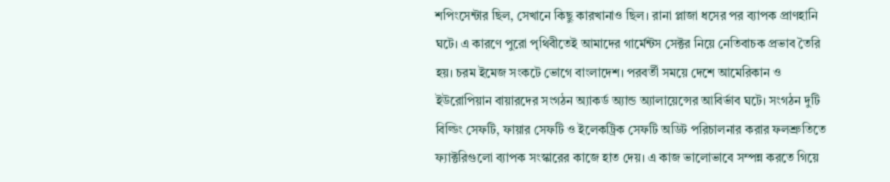শপিংসেন্টার ছিল, সেখানে কিছু কারখানাও ছিল। রানা প্লাজা ধসের পর ব্যাপক প্রাণহানি ঘটে। এ কারণে পুরো পৃথিবীতেই আমাদের গার্মেন্টস সেক্টর নিয়ে নেতিবাচক প্রভাব তৈরি হয়। চরম ইমেজ সংকটে ভোগে বাংলাদেশ। পরবর্তী সময়ে দেশে আমেরিকান ও ইউরোপিয়ান বায়ারদের সংগঠন অ্যাকর্ড অ্যান্ড অ্যালায়েন্সের আবির্ভাব ঘটে। সংগঠন দুটি বিল্ডিং সেফটি, ফায়ার সেফটি ও ইলেকট্রিক সেফটি অডিট পরিচালনার করার ফলশ্রুতিতে ফ্যাক্টরিগুলো ব্যাপক সংস্কারের কাজে হাত দেয়। এ কাজ ভালোভাবে সম্পন্ন করতে গিয়ে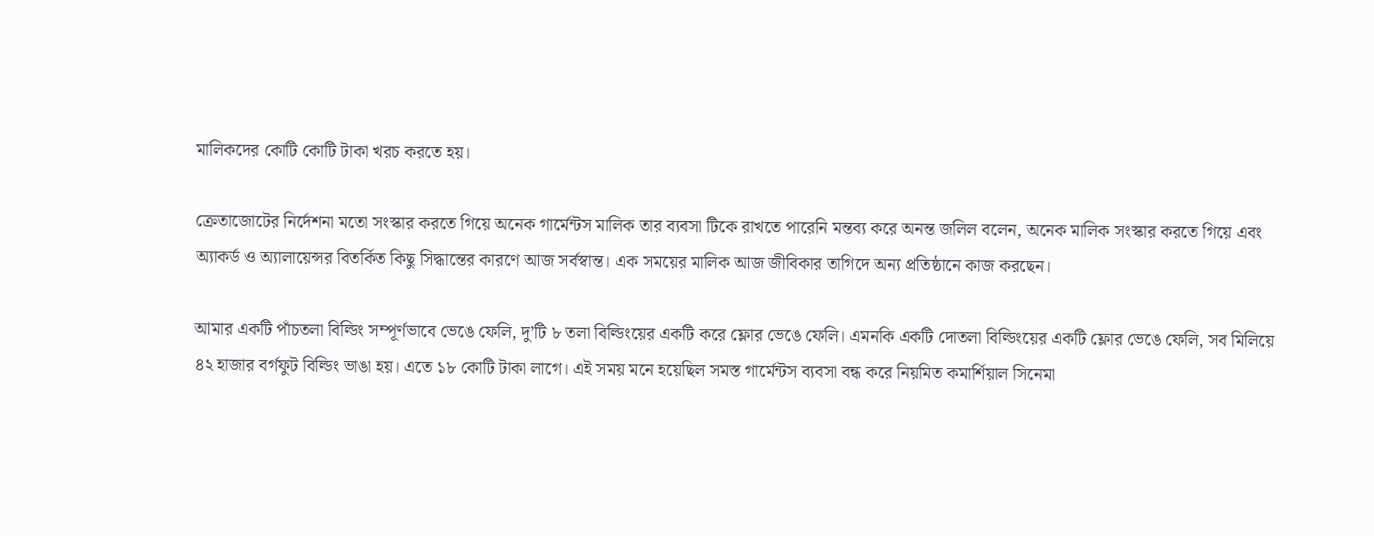মালিকদের কোটি কোটি টাকা খরচ করতে হয়।

ক্রেতাজোটের নির্দেশনা মতো সংস্কার করতে গিয়ে অনেক গার্মেন্টস মালিক তার ব্যবসা টিকে রাখতে পারেনি মন্তব্য করে অনন্ত জলিল বলেন, অনেক মালিক সংস্কার করতে গিয়ে এবং অ্যাকর্ড ও অ্যালায়েন্সর বিতর্কিত কিছু সিদ্ধান্তের কারণে আজ সর্বস্বান্ত। এক সময়ের মালিক আজ জীবিকার তাগিদে অন্য প্রতিষ্ঠানে কাজ করছেন।

আমার একটি পাঁচতলা বিল্ডিং সম্পূর্ণভাবে ভেঙে ফেলি, দু’টি ৮ তলা বিল্ডিংয়ের একটি করে ফ্লোর ভেঙে ফেলি। এমনকি একটি দোতলা বিল্ডিংয়ের একটি ফ্লোর ভেঙে ফেলি, সব মিলিয়ে ৪২ হাজার বর্গফুট বিল্ডিং ভাঙা হয়। এতে ১৮ কোটি টাকা লাগে। এই সময় মনে হয়েছিল সমস্ত গার্মেন্টস ব্যবসা বন্ধ করে নিয়মিত কমার্শিয়াল সিনেমা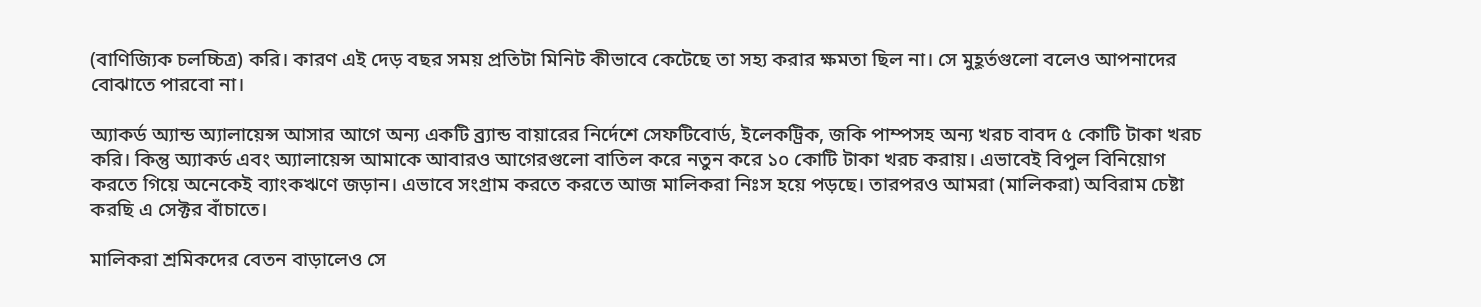(বাণিজ্যিক চলচ্চিত্র) করি। কারণ এই দেড় বছর সময় প্রতিটা মিনিট কীভাবে কেটেছে তা সহ্য করার ক্ষমতা ছিল না। সে মুহূর্তগুলো বলেও আপনাদের বোঝাতে পারবো না।

অ্যাকর্ড অ্যান্ড অ্যালায়েন্স আসার আগে অন্য একটি ব্র্যান্ড বায়ারের নির্দেশে সেফটিবোর্ড, ইলেকট্রিক, জকি পাম্পসহ অন্য খরচ বাবদ ৫ কোটি টাকা খরচ করি। কিন্তু অ্যাকর্ড এবং অ্যালায়েন্স আমাকে আবারও আগেরগুলো বাতিল করে নতুন করে ১০ কোটি টাকা খরচ করায়। এভাবেই বিপুল বিনিয়োগ করতে গিয়ে অনেকেই ব্যাংকঋণে জড়ান। এভাবে সংগ্রাম করতে করতে আজ মালিকরা নিঃস হয়ে পড়ছে। তারপরও আমরা (মালিকরা) অবিরাম চেষ্টা করছি এ সেক্টর বাঁচাতে।

মালিকরা শ্রমিকদের বেতন বাড়ালেও সে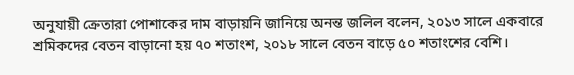অনুযায়ী ক্রেতারা পোশাকের দাম বাড়ায়নি জানিয়ে অনন্ত জলিল বলেন, ২০১৩ সালে একবারে শ্রমিকদের বেতন বাড়ানো হয় ৭০ শতাংশ, ২০১৮ সালে বেতন বাড়ে ৫০ শতাংশের বেশি।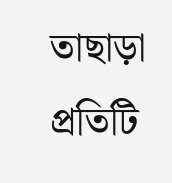তাছাড়া প্রতিটি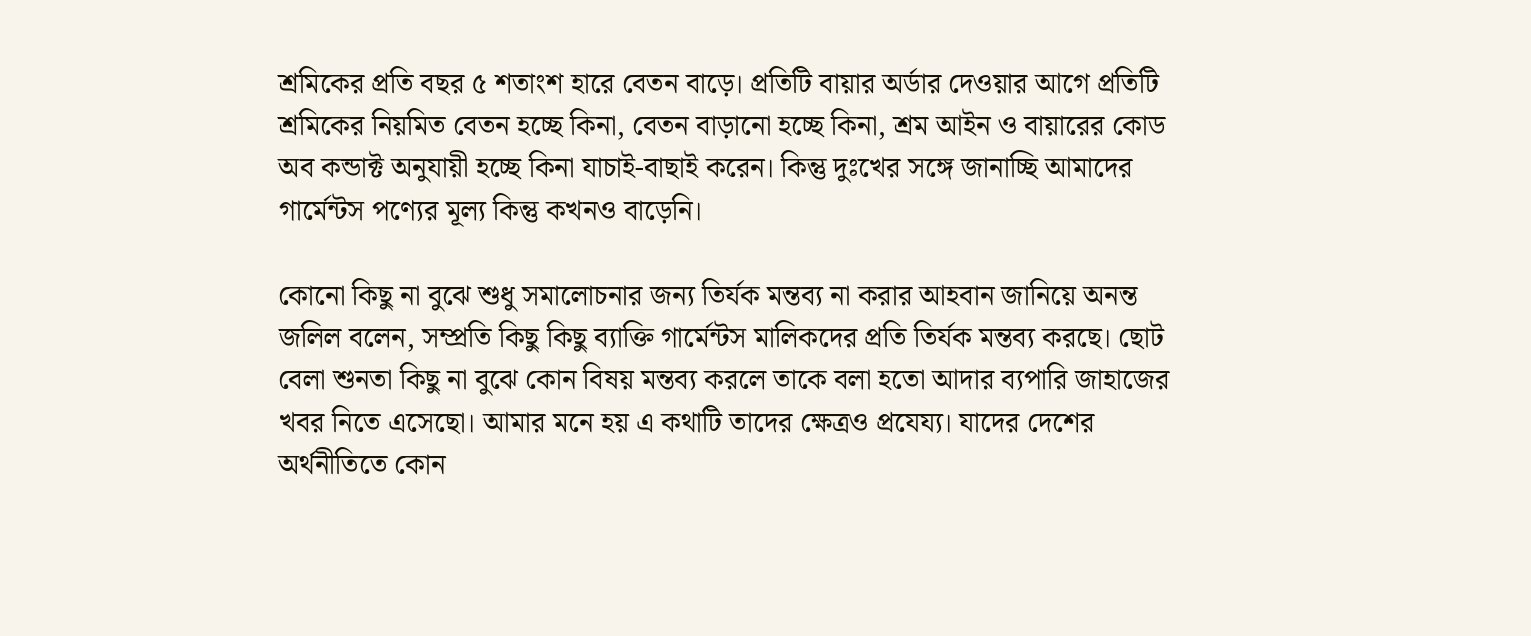শ্রমিকের প্রতি বছর ৫ শতাংশ হারে বেতন বাড়ে। প্রতিটি বায়ার অর্ডার দেওয়ার আগে প্রতিটি শ্রমিকের নিয়মিত বেতন হচ্ছে কিনা, বেতন বাড়ানো হচ্ছে কিনা, শ্রম আইন ও বায়ারের কোড অব কন্ডাক্ট অনুযায়ী হচ্ছে কিনা যাচাই-বাছাই করেন। কিন্তু দুঃখের সঙ্গে জানাচ্ছি আমাদের গার্মেন্টস পণ্যের মূল্য কিন্তু কখনও বাড়েনি।

কোনো কিছু না বুঝে শুধু সমালোচনার জন্য তির্যক মন্তব্য না করার আহবান জানিয়ে অনন্ত জলিল বলেন, সম্প্রতি কিছু কিছু ব্যাক্তি গার্মেন্টস মালিকদের প্রতি তির্যক মন্তব্য করছে। ছোট বেলা শুনতা কিছু না বুঝে কোন বিষয় মন্তব্য করলে তাকে বলা হতো আদার ব্যপারি জাহাজের খবর নিতে এসেছো। আমার মনে হয় এ কথাটি তাদের ক্ষেত্রও প্রযেয্য। যাদের দেশের অর্থনীতিতে কোন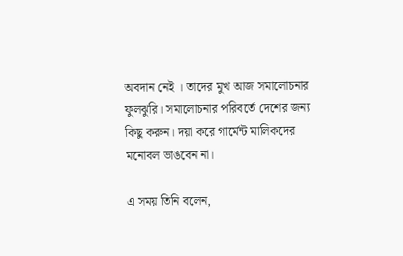অবদান নেই । তাদের মুখ আজ সমালোচনার ফুলঝুরি। সমালোচনার পরিবর্তে দেশের জন্য কিছু করুন। দয়া করে গার্মেন্ট মালিকদের মনোবল ভাঙবেন না।

এ সময় তিনি বলেন,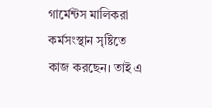গার্মেন্টস মালিকরা কর্মসংস্থান সৃষ্টিতে কাজ করছেন। তাই এ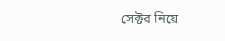সেক্টর নিয়ে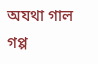অযথা গাল গপ্প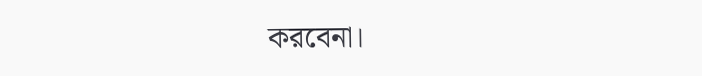করবেনা।